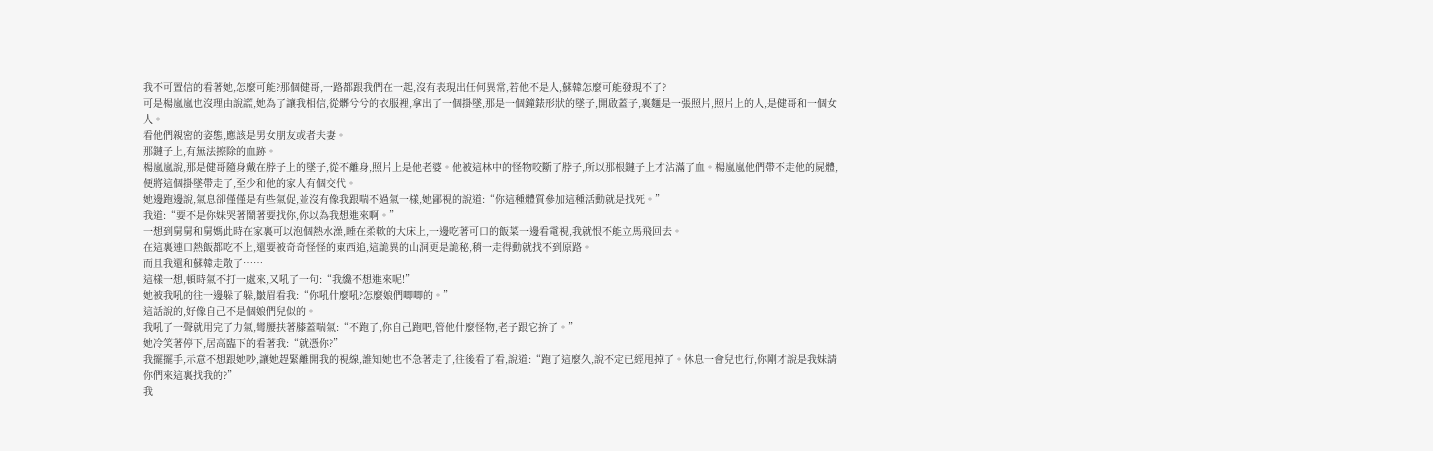我不可置信的看著她,怎麼可能?那個健哥,一路都跟我們在一起,沒有表現出任何異常,若他不是人,蘇韓怎麼可能發現不了?
可是楊嵐嵐也沒理由說謊,她為了讓我相信,從髒兮兮的衣服裡,拿出了一個掛墜,那是一個鐘錶形狀的墜子,開啟蓋子,裏麵是一張照片,照片上的人,是健哥和一個女人。
看他們親密的姿態,應該是男女朋友或者夫妻。
那鏈子上,有無法擦除的血跡。
楊嵐嵐說,那是健哥隨身戴在脖子上的墜子,從不離身,照片上是他老婆。他被這林中的怪物咬斷了脖子,所以那根鏈子上才沾滿了血。楊嵐嵐他們帶不走他的屍體,便將這個掛墜帶走了,至少和他的家人有個交代。
她邊跑邊說,氣息卻僅僅是有些氣促,並沒有像我跟喘不過氣一樣,她鄙視的說道:“你這種體質參加這種活動就是找死。”
我道:“要不是你妹哭著鬧著要找你,你以為我想進來啊。”
一想到舅舅和舅媽此時在家裏可以泡個熱水澡,睡在柔軟的大床上,一邊吃著可口的飯菜一邊看電視,我就恨不能立馬飛回去。
在這裏連口熱飯都吃不上,還要被奇奇怪怪的東西追,這詭異的山洞更是詭秘,稍一走得動就找不到原路。
而且我還和蘇韓走散了……
這樣一想,頓時氣不打一處來,又吼了一句:“我纔不想進來呢!”
她被我吼的往一邊躲了躲,皺眉看我:“你吼什麼吼?怎麼娘們唧唧的。”
這話說的,好像自己不是個娘們兒似的。
我吼了一聲就用完了力氣,彎腰扶著膝蓋喘氣:“不跑了,你自己跑吧,管他什麼怪物,老子跟它拚了。”
她冷笑著停下,居高臨下的看著我:“就憑你?”
我擺擺手,示意不想跟她吵,讓她趕緊離開我的視線,誰知她也不急著走了,往後看了看,說道:“跑了這麼久,說不定已經甩掉了。休息一會兒也行,你剛才說是我妹請你們來這裏找我的?”
我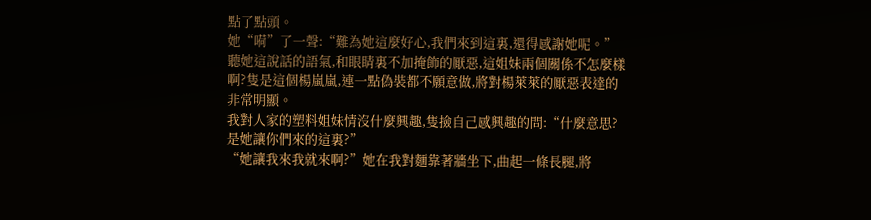點了點頭。
她“嗬”了一聲:“難為她這麼好心,我們來到這裏,還得感謝她呢。”
聽她這說話的語氣,和眼睛裏不加掩飾的厭惡,這姐妹兩個關係不怎麼樣啊?隻是這個楊嵐嵐,連一點偽裝都不願意做,將對楊萊萊的厭惡表達的非常明顯。
我對人家的塑料姐妹情沒什麼興趣,隻撿自己感興趣的問:“什麼意思?是她讓你們來的這裏?”
“她讓我來我就來啊?”她在我對麵靠著牆坐下,曲起一條長腿,將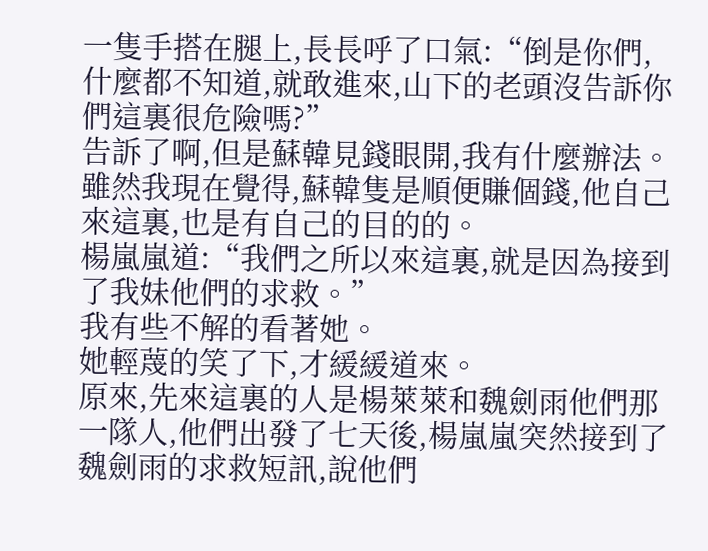一隻手搭在腿上,長長呼了口氣:“倒是你們,什麼都不知道,就敢進來,山下的老頭沒告訴你們這裏很危險嗎?”
告訴了啊,但是蘇韓見錢眼開,我有什麼辦法。雖然我現在覺得,蘇韓隻是順便賺個錢,他自己來這裏,也是有自己的目的的。
楊嵐嵐道:“我們之所以來這裏,就是因為接到了我妹他們的求救。”
我有些不解的看著她。
她輕蔑的笑了下,才緩緩道來。
原來,先來這裏的人是楊萊萊和魏劍雨他們那一隊人,他們出發了七天後,楊嵐嵐突然接到了魏劍雨的求救短訊,說他們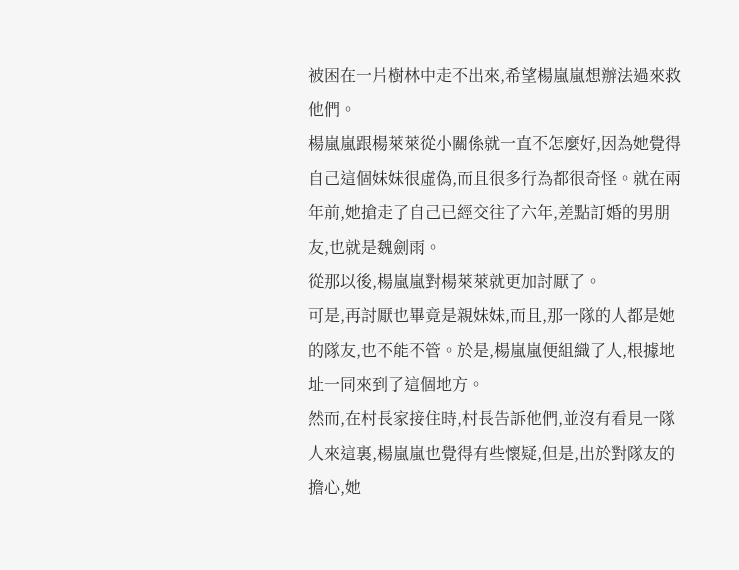被困在一片樹林中走不出來,希望楊嵐嵐想辦法過來救他們。
楊嵐嵐跟楊萊萊從小關係就一直不怎麼好,因為她覺得自己這個妹妹很虛偽,而且很多行為都很奇怪。就在兩年前,她搶走了自己已經交往了六年,差點訂婚的男朋友,也就是魏劍雨。
從那以後,楊嵐嵐對楊萊萊就更加討厭了。
可是,再討厭也畢竟是親妹妹,而且,那一隊的人都是她的隊友,也不能不管。於是,楊嵐嵐便組織了人,根據地址一同來到了這個地方。
然而,在村長家接住時,村長告訴他們,並沒有看見一隊人來這裏,楊嵐嵐也覺得有些懷疑,但是,出於對隊友的擔心,她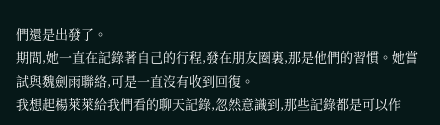們還是出發了。
期間,她一直在記錄著自己的行程,發在朋友圈裏,那是他們的習慣。她嘗試與魏劍雨聯絡,可是一直沒有收到回復。
我想起楊萊萊給我們看的聊天記錄,忽然意識到,那些記錄都是可以作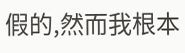假的,然而我根本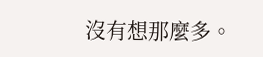沒有想那麼多。